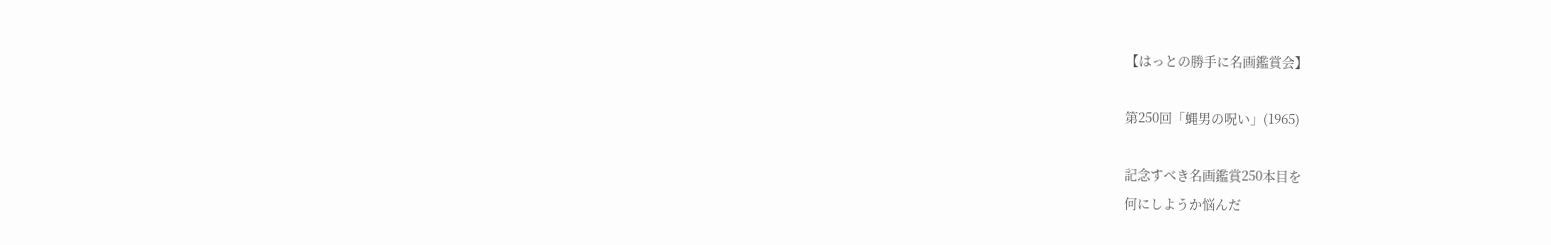【はっとの勝手に名画鑑賞会】

第250回「蝿男の呪い」(1965)

記念すべき名画鑑賞250本目を
何にしようか悩んだ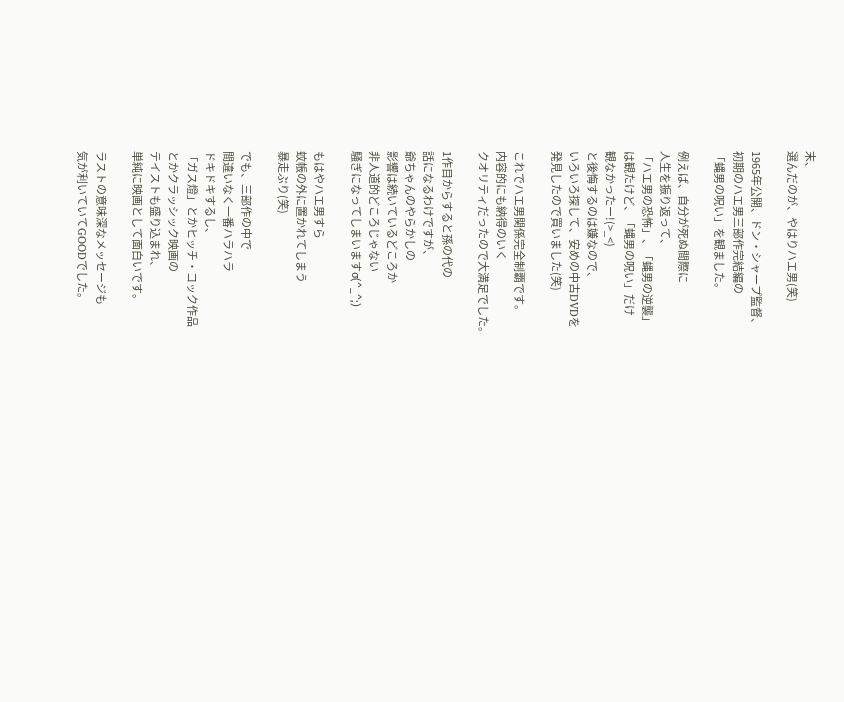末、
選んだのが、やはりハエ男(笑)

1965年公開、ドン・シャープ監督、
初期のハエ男三部作完結編の
「蝿男の呪い」を観ました。

例えば、自分が死ぬ間際に
人生を振り返って、
「ハエ男の恐怖」、「蝿男の逆襲」
は観たけど、「蝿男の呪い」だけ
観なかったー!(>_<)
と後悔するのは嫌なので、
いろいろ探して、安めの中古DVDを
発見したので買いました(笑)

これでハエ男関係完全制覇です。
内容的にも納得のいく
クオリティだったので大満足でした。

1作目からすると孫の代の
話になるわけですが、
爺ちゃんのやらかしの
影響は続いているどころか
非人道的どころじゃない
騒ぎになってしまいますσ(^_^;)

もはやハエ男すら
蚊帳の外に置かれてしまう
暴走ぶり(笑)

でも、三部作の中で
間違いなく一番ハラハラ
ドキドキするし、
「ガス燈」とかヒッチ・コック作品
とかクラッシック映画の
テイストも盛り込まれ、
単純に映画として面白いです。

ラストの意味深なメッセージも
気が利いていてGOODでした。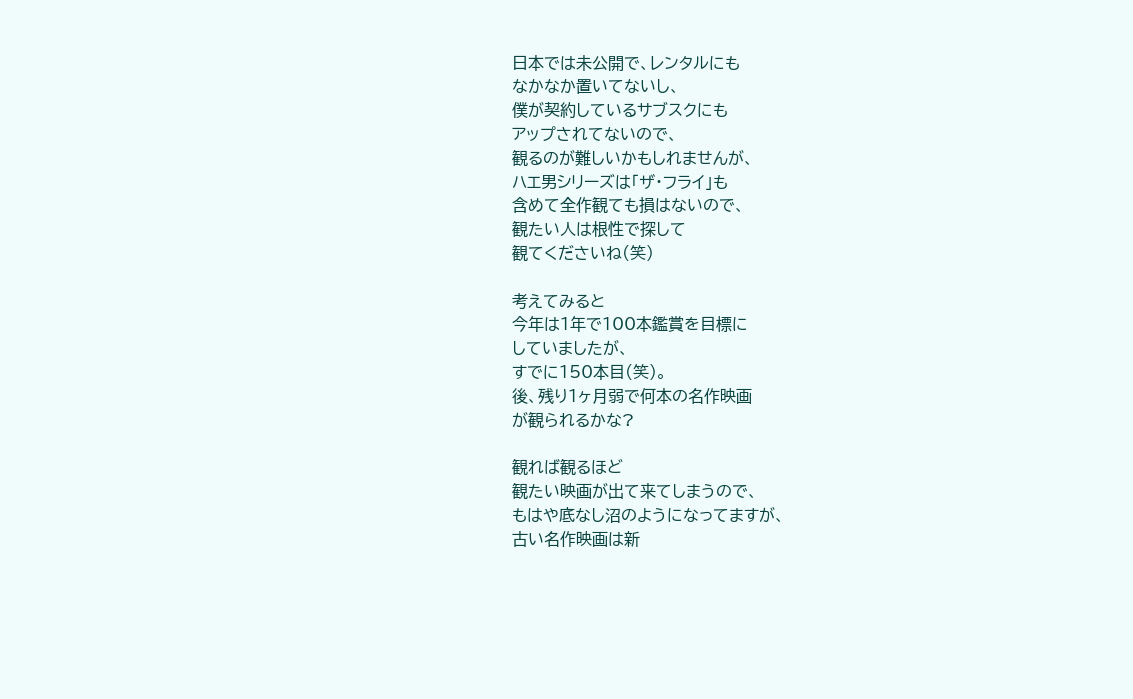日本では未公開で、レンタルにも
なかなか置いてないし、
僕が契約しているサブスクにも
アップされてないので、
観るのが難しいかもしれませんが、
ハエ男シリーズは「ザ・フライ」も
含めて全作観ても損はないので、
観たい人は根性で探して
観てくださいね(笑)

考えてみると
今年は1年で100本鑑賞を目標に
していましたが、
すでに150本目(笑)。
後、残り1ヶ月弱で何本の名作映画
が観られるかな?

観れば観るほど
観たい映画が出て来てしまうので、
もはや底なし沼のようになってますが、
古い名作映画は新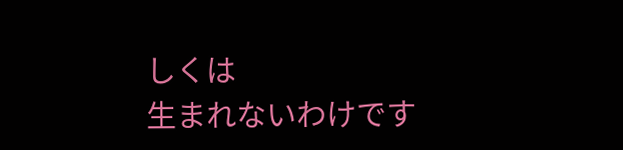しくは
生まれないわけです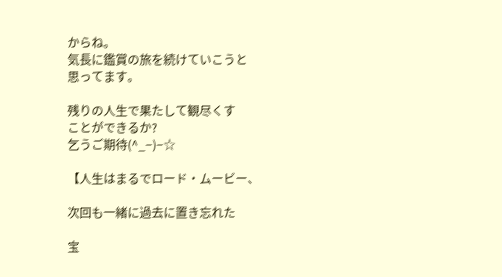からね。
気長に鑑賞の旅を続けていこうと
思ってます。

残りの人生で果たして観尽くす
ことができるか?
乞うご期待(^_−)−☆

【人生はまるでロード・ムービー、

次回も一緒に過去に置き忘れた

宝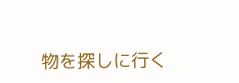物を探しに行く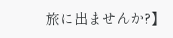旅に出ませんか?】